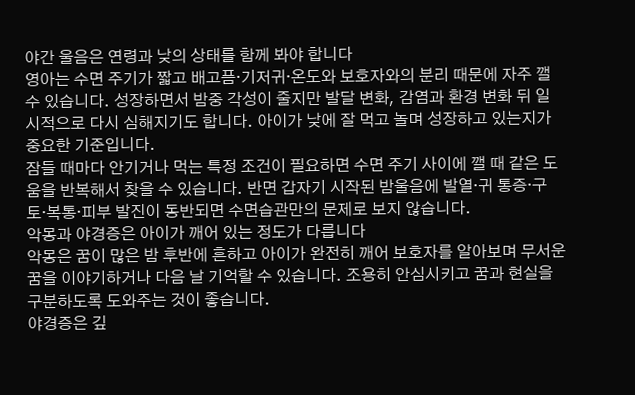야간 울음은 연령과 낮의 상태를 함께 봐야 합니다
영아는 수면 주기가 짧고 배고픔·기저귀·온도와 보호자와의 분리 때문에 자주 깰 수 있습니다. 성장하면서 밤중 각성이 줄지만 발달 변화, 감염과 환경 변화 뒤 일시적으로 다시 심해지기도 합니다. 아이가 낮에 잘 먹고 놀며 성장하고 있는지가 중요한 기준입니다.
잠들 때마다 안기거나 먹는 특정 조건이 필요하면 수면 주기 사이에 깰 때 같은 도움을 반복해서 찾을 수 있습니다. 반면 갑자기 시작된 밤울음에 발열·귀 통증·구토·복통·피부 발진이 동반되면 수면습관만의 문제로 보지 않습니다.
악몽과 야경증은 아이가 깨어 있는 정도가 다릅니다
악몽은 꿈이 많은 밤 후반에 흔하고 아이가 완전히 깨어 보호자를 알아보며 무서운 꿈을 이야기하거나 다음 날 기억할 수 있습니다. 조용히 안심시키고 꿈과 현실을 구분하도록 도와주는 것이 좋습니다.
야경증은 깊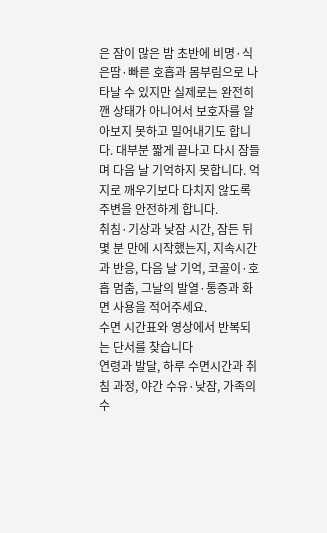은 잠이 많은 밤 초반에 비명·식은땀·빠른 호흡과 몸부림으로 나타날 수 있지만 실제로는 완전히 깬 상태가 아니어서 보호자를 알아보지 못하고 밀어내기도 합니다. 대부분 짧게 끝나고 다시 잠들며 다음 날 기억하지 못합니다. 억지로 깨우기보다 다치지 않도록 주변을 안전하게 합니다.
취침·기상과 낮잠 시간, 잠든 뒤 몇 분 만에 시작했는지, 지속시간과 반응, 다음 날 기억, 코골이·호흡 멈춤, 그날의 발열·통증과 화면 사용을 적어주세요.
수면 시간표와 영상에서 반복되는 단서를 찾습니다
연령과 발달, 하루 수면시간과 취침 과정, 야간 수유·낮잠, 가족의 수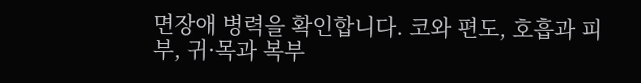면장애 병력을 확인합니다. 코와 편도, 호흡과 피부, 귀·목과 복부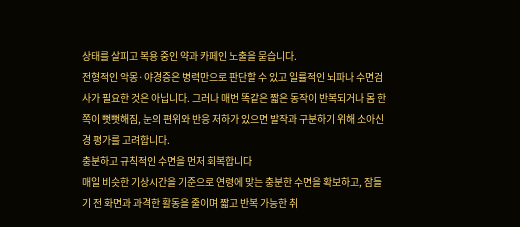상태를 살피고 복용 중인 약과 카페인 노출을 묻습니다.
전형적인 악몽·야경증은 병력만으로 판단할 수 있고 일률적인 뇌파나 수면검사가 필요한 것은 아닙니다. 그러나 매번 똑같은 짧은 동작이 반복되거나 몸 한쪽이 뻣뻣해짐, 눈의 편위와 반응 저하가 있으면 발작과 구분하기 위해 소아신경 평가를 고려합니다.
충분하고 규칙적인 수면을 먼저 회복합니다
매일 비슷한 기상시간을 기준으로 연령에 맞는 충분한 수면을 확보하고, 잠들기 전 화면과 과격한 활동을 줄이며 짧고 반복 가능한 취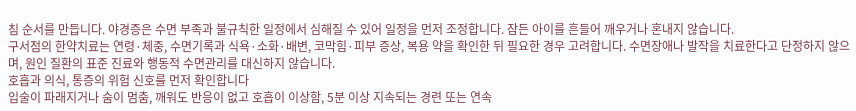침 순서를 만듭니다. 야경증은 수면 부족과 불규칙한 일정에서 심해질 수 있어 일정을 먼저 조정합니다. 잠든 아이를 흔들어 깨우거나 혼내지 않습니다.
구서점의 한약치료는 연령·체중, 수면기록과 식욕·소화·배변, 코막힘·피부 증상, 복용 약을 확인한 뒤 필요한 경우 고려합니다. 수면장애나 발작을 치료한다고 단정하지 않으며, 원인 질환의 표준 진료와 행동적 수면관리를 대신하지 않습니다.
호흡과 의식, 통증의 위험 신호를 먼저 확인합니다
입술이 파래지거나 숨이 멈춤, 깨워도 반응이 없고 호흡이 이상함, 5분 이상 지속되는 경련 또는 연속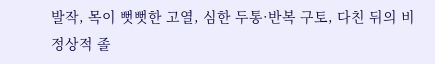발작, 목이 뻣뻣한 고열, 심한 두통·반복 구토, 다친 뒤의 비정상적 졸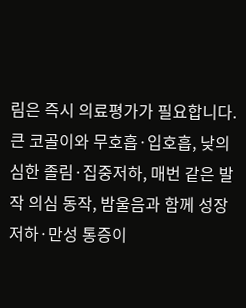림은 즉시 의료평가가 필요합니다.
큰 코골이와 무호흡·입호흡, 낮의 심한 졸림·집중저하, 매번 같은 발작 의심 동작, 밤울음과 함께 성장저하·만성 통증이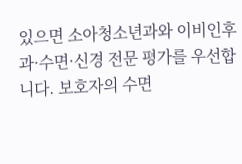있으면 소아청소년과와 이비인후과·수면·신경 전문 평가를 우선합니다. 보호자의 수면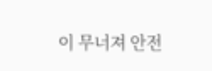이 무너져 안전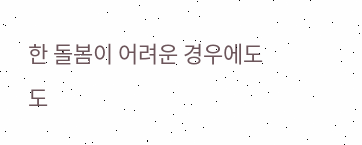한 돌봄이 어려운 경우에도 도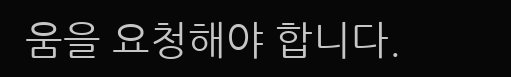움을 요청해야 합니다.